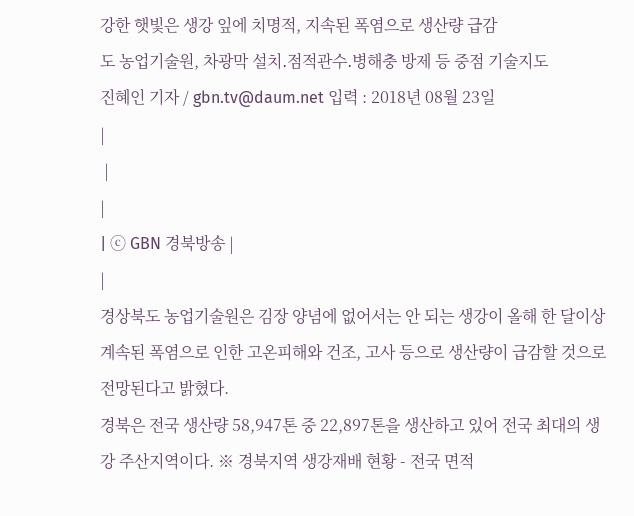강한 햇빛은 생강 잎에 치명적, 지속된 폭염으로 생산량 급감
도 농업기술원, 차광막 설치․점적관수․병해충 방제 등 중점 기술지도
진혜인 기자 / gbn.tv@daum.net 입력 : 2018년 08월 23일
|
 |
|
| ⓒ GBN 경북방송 |
|
경상북도 농업기술원은 김장 양념에 없어서는 안 되는 생강이 올해 한 달이상 계속된 폭염으로 인한 고온피해와 건조, 고사 등으로 생산량이 급감할 것으로 전망된다고 밝혔다.
경북은 전국 생산량 58,947톤 중 22,897톤을 생산하고 있어 전국 최대의 생강 주산지역이다. ※ 경북지역 생강재배 현황 - 전국 면적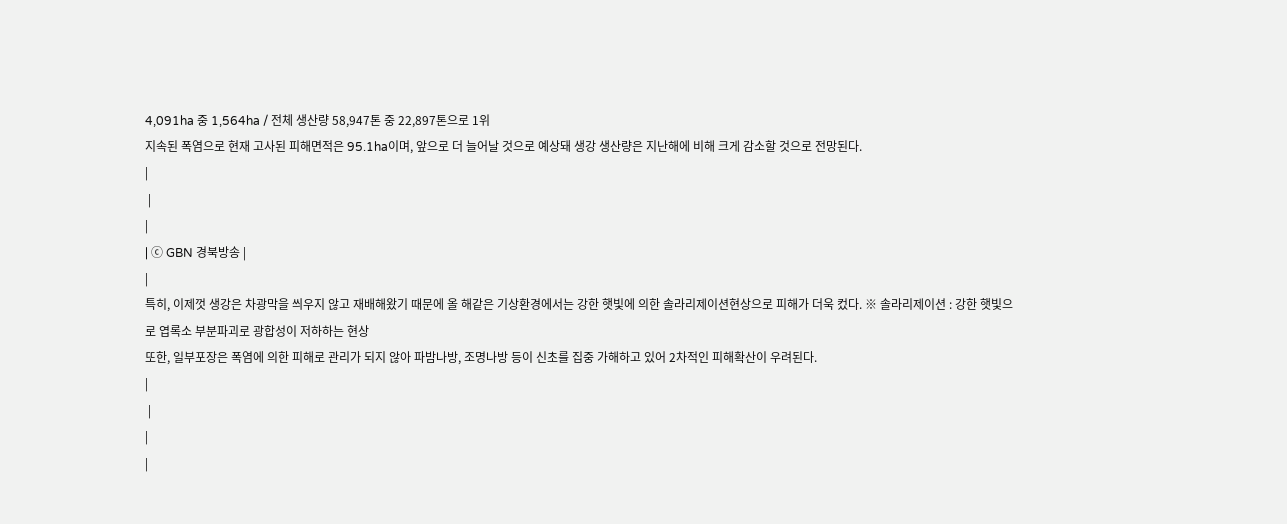4,091ha 중 1,564ha / 전체 생산량 58,947톤 중 22,897톤으로 1위
지속된 폭염으로 현재 고사된 피해면적은 95.1ha이며, 앞으로 더 늘어날 것으로 예상돼 생강 생산량은 지난해에 비해 크게 감소할 것으로 전망된다.
|
 |
|
| ⓒ GBN 경북방송 |
|
특히, 이제껏 생강은 차광막을 씌우지 않고 재배해왔기 때문에 올 해같은 기상환경에서는 강한 햇빛에 의한 솔라리제이션현상으로 피해가 더욱 컸다. ※ 솔라리제이션 : 강한 햇빛으로 엽록소 부분파괴로 광합성이 저하하는 현상
또한, 일부포장은 폭염에 의한 피해로 관리가 되지 않아 파밤나방, 조명나방 등이 신초를 집중 가해하고 있어 2차적인 피해확산이 우려된다.
|
 |
|
|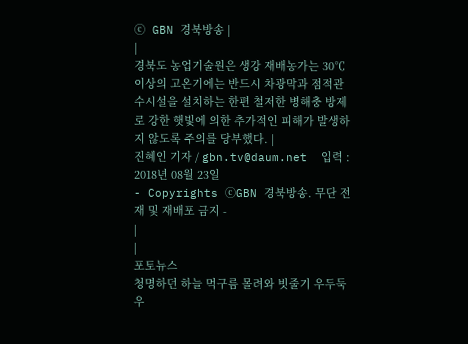ⓒ GBN 경북방송 |
|
경북도 농업기술원은 생강 재배농가는 30℃이상의 고온기에는 반드시 차광막과 점적관수시설을 설치하는 한편 철저한 병해충 방제로 강한 햇빛에 의한 추가적인 피해가 발생하지 않도록 주의를 당부했다. |
진혜인 기자 / gbn.tv@daum.net  입력 : 2018년 08월 23일
- Copyrights ⓒGBN 경북방송. 무단 전재 및 재배포 금지 -
|
|
포토뉴스
청명하던 하늘 먹구름 몰려와 빗줄기 우두둑우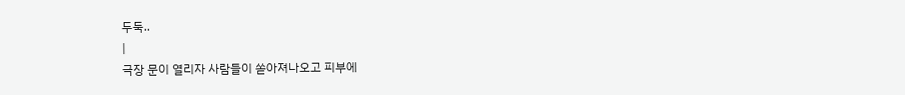두둑..
|
극장 문이 열리자 사람들이 쏟아져나오고 피부에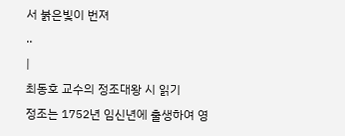서 붉은빛이 번져
..
|
최동호 교수의 정조대왕 시 읽기
정조는 1752년 임신년에 출생하여 영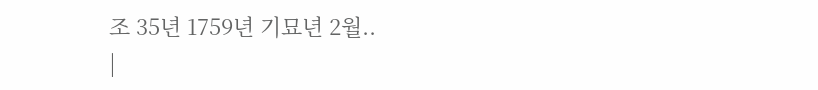조 35년 1759년 기묘년 2월..
|